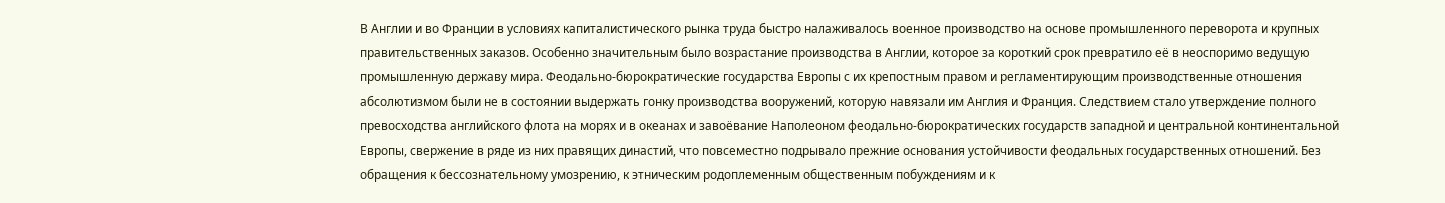В Англии и во Франции в условиях капиталистического рынка труда быстро налаживалось военное производство на основе промышленного переворота и крупных правительственных заказов. Особенно значительным было возрастание производства в Англии, которое за короткий срок превратило её в неоспоримо ведущую промышленную державу мира. Феодально-бюрократические государства Европы с их крепостным правом и регламентирующим производственные отношения абсолютизмом были не в состоянии выдержать гонку производства вооружений, которую навязали им Англия и Франция. Следствием стало утверждение полного превосходства английского флота на морях и в океанах и завоёвание Наполеоном феодально-бюрократических государств западной и центральной континентальной Европы, свержение в ряде из них правящих династий, что повсеместно подрывало прежние основания устойчивости феодальных государственных отношений. Без обращения к бессознательному умозрению, к этническим родоплеменным общественным побуждениям и к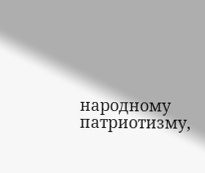народному патриотизму,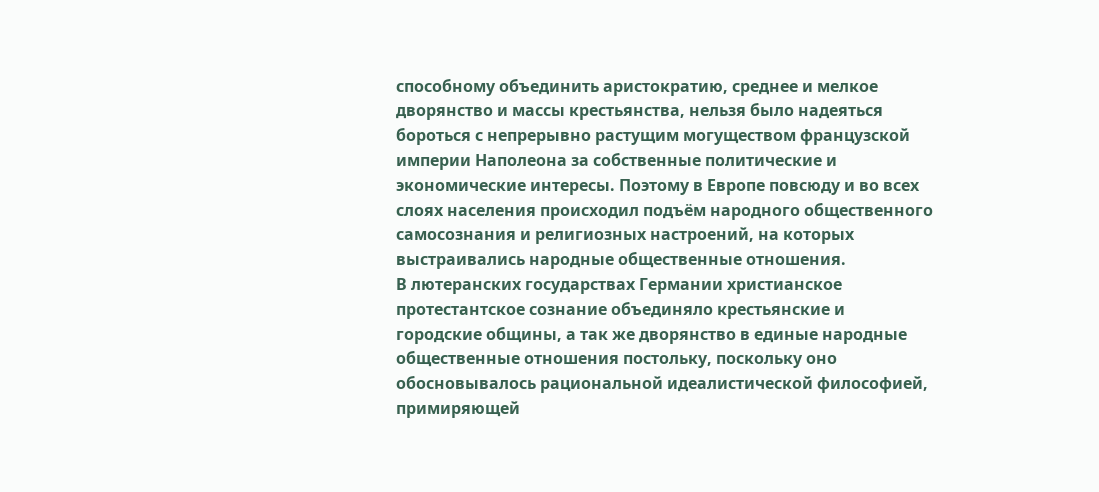способному объединить аристократию, среднее и мелкое дворянство и массы крестьянства, нельзя было надеяться бороться с непрерывно растущим могуществом французской империи Наполеона за собственные политические и экономические интересы. Поэтому в Европе повсюду и во всех слоях населения происходил подъём народного общественного самосознания и религиозных настроений, на которых выстраивались народные общественные отношения.
В лютеранских государствах Германии христианское протестантское сознание объединяло крестьянские и городские общины, а так же дворянство в единые народные общественные отношения постольку, поскольку оно обосновывалось рациональной идеалистической философией, примиряющей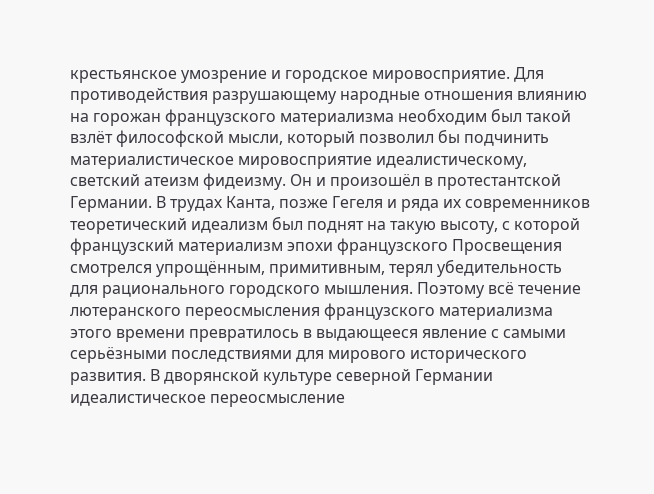крестьянское умозрение и городское мировосприятие. Для противодействия разрушающему народные отношения влиянию на горожан французского материализма необходим был такой взлёт философской мысли, который позволил бы подчинить материалистическое мировосприятие идеалистическому, светский атеизм фидеизму. Он и произошёл в протестантской Германии. В трудах Канта, позже Гегеля и ряда их современников теоретический идеализм был поднят на такую высоту, с которой французский материализм эпохи французского Просвещения смотрелся упрощённым, примитивным, терял убедительность для рационального городского мышления. Поэтому всё течение лютеранского переосмысления французского материализма этого времени превратилось в выдающееся явление с самыми серьёзными последствиями для мирового исторического развития. В дворянской культуре северной Германии идеалистическое переосмысление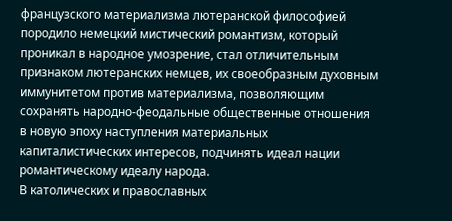французского материализма лютеранской философией породило немецкий мистический романтизм, который проникал в народное умозрение, стал отличительным признаком лютеранских немцев, их своеобразным духовным иммунитетом против материализма, позволяющим сохранять народно-феодальные общественные отношения в новую эпоху наступления материальных капиталистических интересов, подчинять идеал нации романтическому идеалу народа.
В католических и православных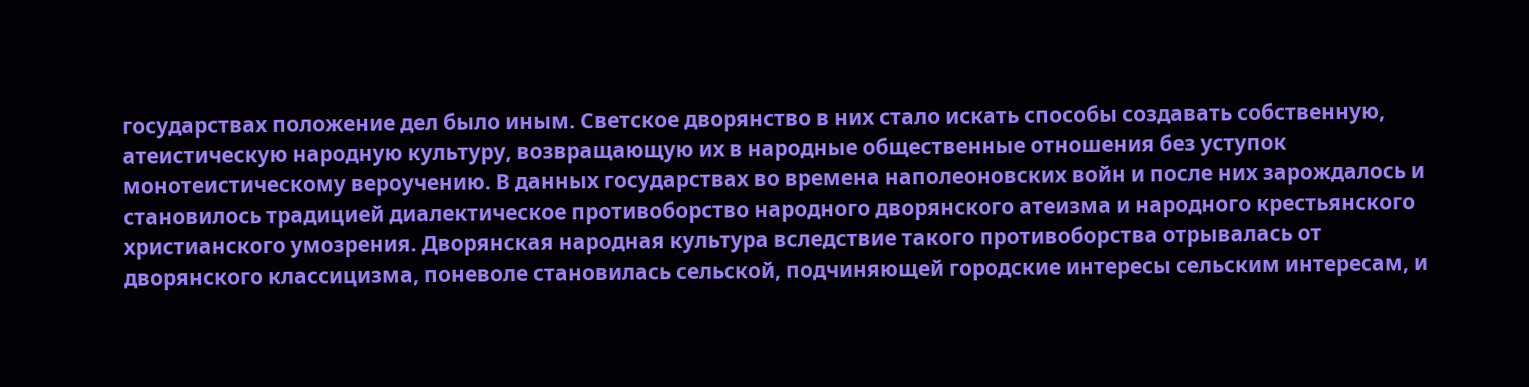государствах положение дел было иным. Светское дворянство в них стало искать способы создавать собственную, атеистическую народную культуру, возвращающую их в народные общественные отношения без уступок монотеистическому вероучению. В данных государствах во времена наполеоновских войн и после них зарождалось и становилось традицией диалектическое противоборство народного дворянского атеизма и народного крестьянского христианского умозрения. Дворянская народная культура вследствие такого противоборства отрывалась от дворянского классицизма, поневоле становилась сельской, подчиняющей городские интересы сельским интересам, и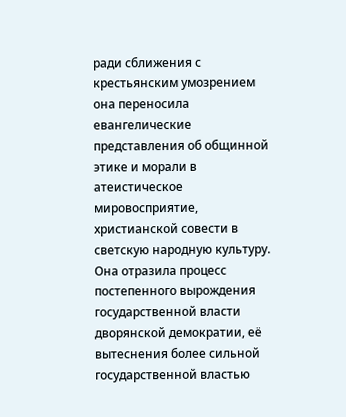ради сближения с крестьянским умозрением она переносила евангелические представления об общинной этике и морали в атеистическое мировосприятие, христианской совести в светскую народную культуру. Она отразила процесс постепенного вырождения государственной власти дворянской демократии, её вытеснения более сильной государственной властью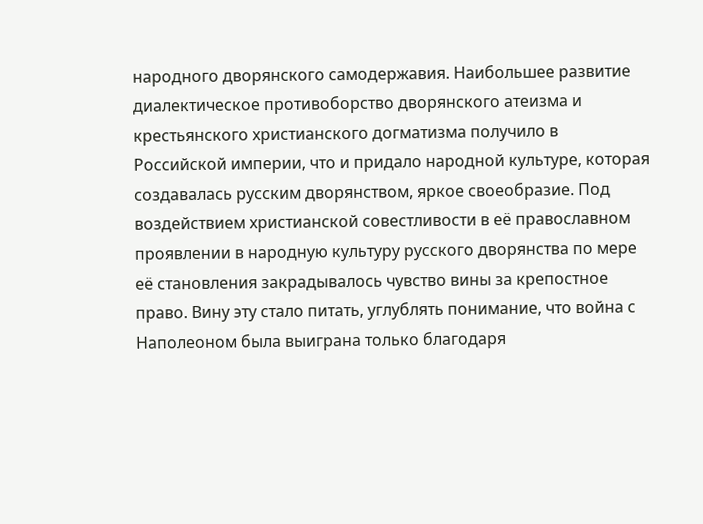народного дворянского самодержавия. Наибольшее развитие диалектическое противоборство дворянского атеизма и крестьянского христианского догматизма получило в Российской империи, что и придало народной культуре, которая создавалась русским дворянством, яркое своеобразие. Под воздействием христианской совестливости в её православном проявлении в народную культуру русского дворянства по мере её становления закрадывалось чувство вины за крепостное право. Вину эту стало питать, углублять понимание, что война с Наполеоном была выиграна только благодаря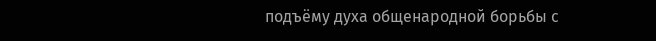подъёму духа общенародной борьбы с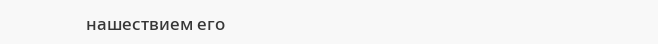нашествием его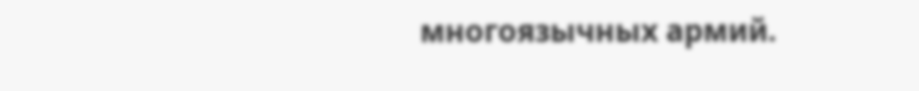многоязычных армий.